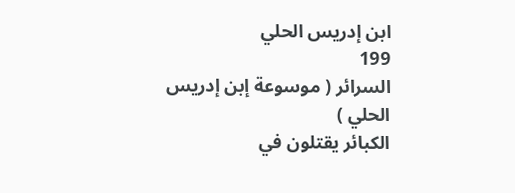ابن إدريس الحلي
199
السرائر ( موسوعة إبن إدريس الحلي )
الكبائر يقتلون في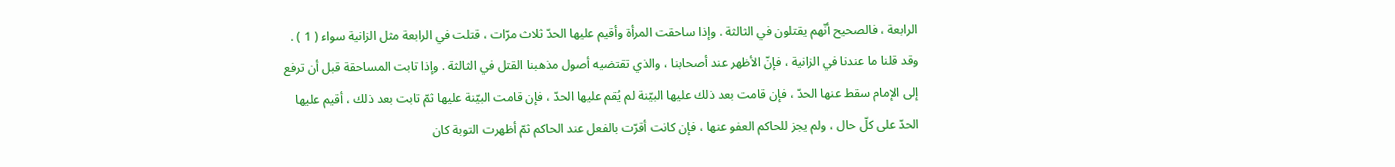الرابعة ، فالصحيح أنّهم يقتلون في الثالثة . وإذا ساحقت المرأة وأقيم عليها الحدّ ثلاث مرّات ، قتلت في الرابعة مثل الزانية سواء ( 1 ) . وقد قلنا ما عندنا في الزانية ، فإنّ الأظهر عند أصحابنا ، والذي تقتضيه أصول مذهبنا القتل في الثالثة . وإذا تابت المساحقة قبل أن ترفع إلى الإمام سقط عنها الحدّ ، فإن قامت بعد ذلك عليها البيّنة لم يُقم عليها الحدّ ، فإن قامت البيّنة عليها ثمّ تابت بعد ذلك ، أقيم عليها الحدّ على كلّ حال ، ولم يجز للحاكم العفو عنها ، فإن كانت أقرّت بالفعل عند الحاكم ثمّ أظهرت التوبة كان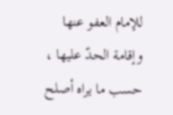للإمام العفو عنها وإقامة الحدّ عليها ، حسب ما يراه أصلح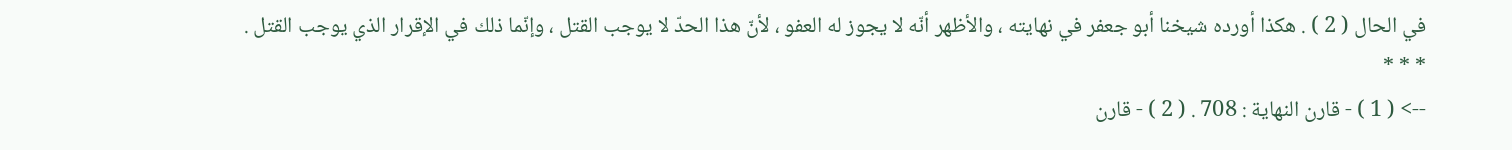في الحال ( 2 ) . هكذا أورده شيخنا أبو جعفر في نهايته ، والأظهر أنّه لا يجوز له العفو ، لأنّ هذا الحدّ لا يوجب القتل ، وإنّما ذلك في الإقرار الذي يوجب القتل . * * *
--> ( 1 ) - قارن النهاية : 708 . ( 2 ) - قارن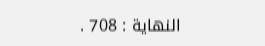النهاية : 708 .